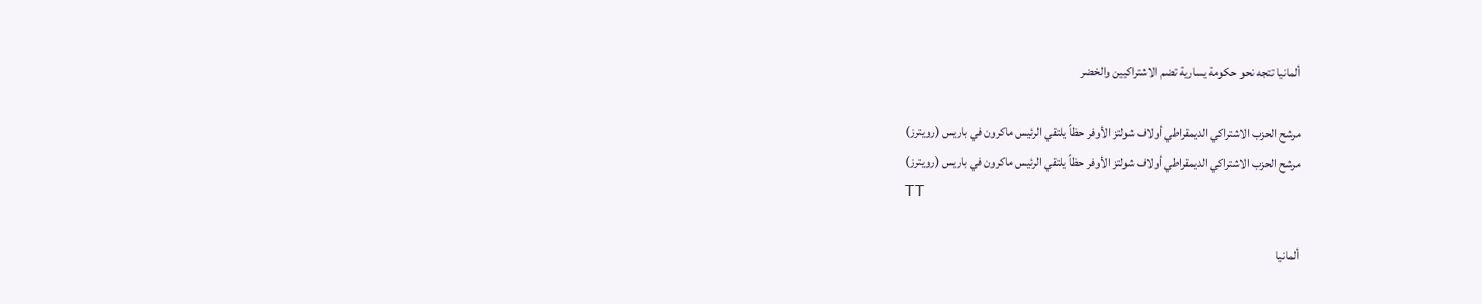ألمانيا تتجه نحو حكومة يسارية تضم الاشتراكيين والخضر

مرشح الحزب الاشتراكي الديمقراطي أولاف شولتز الأوفر حظاً يلتقي الرئيس ماكرون في باريس (رويترز)
مرشح الحزب الاشتراكي الديمقراطي أولاف شولتز الأوفر حظاً يلتقي الرئيس ماكرون في باريس (رويترز)
TT

ألمانيا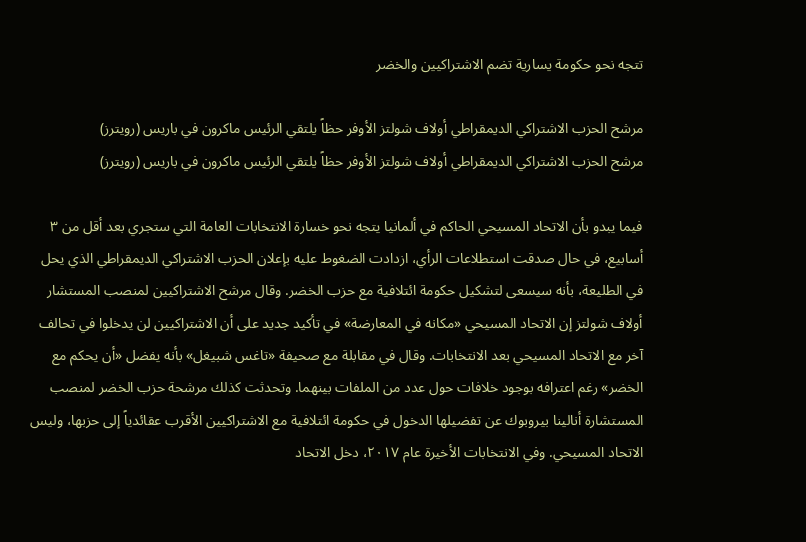تتجه نحو حكومة يسارية تضم الاشتراكيين والخضر

مرشح الحزب الاشتراكي الديمقراطي أولاف شولتز الأوفر حظاً يلتقي الرئيس ماكرون في باريس (رويترز)
مرشح الحزب الاشتراكي الديمقراطي أولاف شولتز الأوفر حظاً يلتقي الرئيس ماكرون في باريس (رويترز)

فيما يبدو بأن الاتحاد المسيحي الحاكم في ألمانيا يتجه نحو خسارة الانتخابات العامة التي ستجري بعد أقل من ٣ أسابيع، في حال صدقت استطلاعات الرأي، ازدادت الضغوط عليه بإعلان الحزب الاشتراكي الديمقراطي الذي يحل في الطليعة، بأنه سيسعى لتشكيل حكومة ائتلافية مع حزب الخضر. وقال مرشح الاشتراكيين لمنصب المستشار أولاف شولتز إن الاتحاد المسيحي «مكانه في المعارضة» في تأكيد جديد على أن الاشتراكيين لن يدخلوا في تحالف آخر مع الاتحاد المسيحي بعد الانتخابات. وقال في مقابلة مع صحيفة «تاغس شبيغل» بأنه يفضل «أن يحكم مع الخضر» رغم اعترافه بوجود خلافات حول عدد من الملفات بينهما. وتحدثت كذلك مرشحة حزب الخضر لمنصب المستشارة أنالينا بيروبوك عن تفضيلها الدخول في حكومة ائتلافية مع الاشتراكيين الأقرب عقائدياً إلى حزبها، وليس الاتحاد المسيحي. وفي الانتخابات الأخيرة عام ٢٠١٧، دخل الاتحاد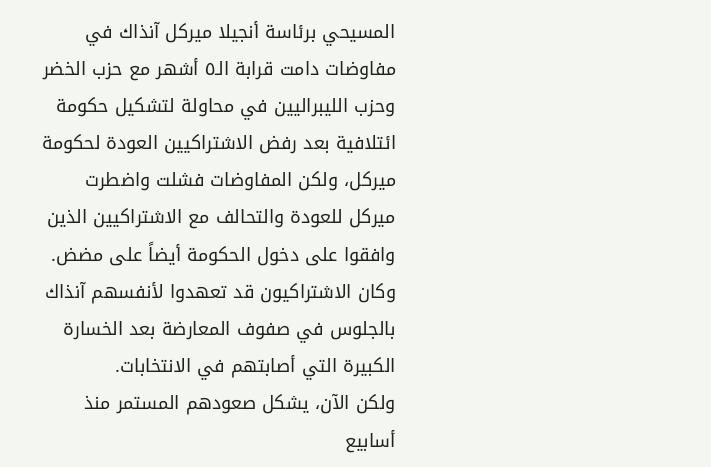المسيحي برئاسة أنجيلا ميركل آنذاك في مفاوضات دامت قرابة الـ٥ أشهر مع حزب الخضر وحزب الليبراليين في محاولة لتشكيل حكومة ائتلافية بعد رفض الاشتراكيين العودة لحكومة ميركل، ولكن المفاوضات فشلت واضطرت ميركل للعودة والتحالف مع الاشتراكيين الذين وافقوا على دخول الحكومة أيضاً على مضض. وكان الاشتراكيون قد تعهدوا لأنفسهم آنذاك بالجلوس في صفوف المعارضة بعد الخسارة الكبيرة التي أصابتهم في الانتخابات.
ولكن الآن، يشكل صعودهم المستمر منذ أسابيع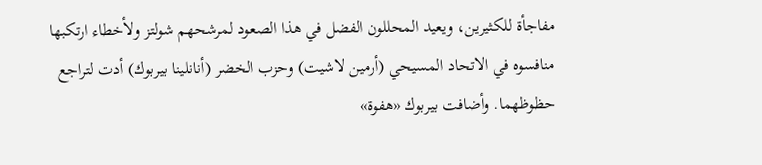مفاجأة للكثيرين، ويعيد المحللون الفضل في هذا الصعود لمرشحهم شولتز ولأخطاء ارتكبها منافسوه في الاتحاد المسيحي (أرمين لاشيت) وحزب الخضر (أنانلينا بيربوك) أدت لتراجع حظوظهما. وأضافت بيربوك «هفوة»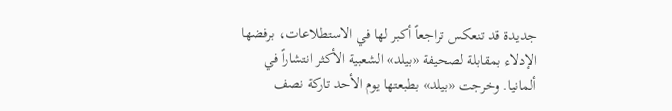جديدة قد تنعكس تراجعاً أكبر لها في الاستطلاعات، برفضها الإدلاء بمقابلة لصحيفة «بيلد» الشعبية الأكثر انتشاراً في ألمانيا. وخرجت «بيلد» بطبعتها يوم الأحد تاركة نصف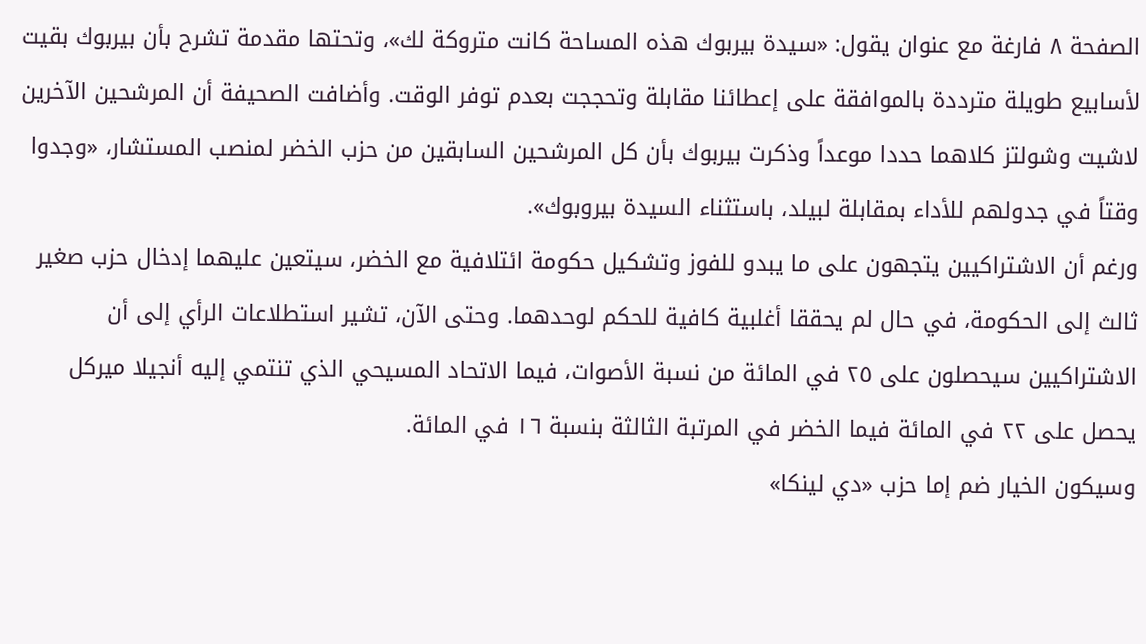الصفحة ٨ فارغة مع عنوان يقول: «سيدة بيربوك هذه المساحة كانت متروكة لك»، وتحتها مقدمة تشرح بأن بيربوك بقيت لأسابيع طويلة مترددة بالموافقة على إعطائنا مقابلة وتحججت بعدم توفر الوقت. وأضافت الصحيفة أن المرشحين الآخرين لاشيت وشولتز كلاهما حددا موعداً وذكرت بيربوك بأن كل المرشحين السابقين من حزب الخضر لمنصب المستشار، «وجدوا وقتاً في جدولهم للأداء بمقابلة لبيلد، باستثناء السيدة بيروبوك».
ورغم أن الاشتراكيين يتجهون على ما يبدو للفوز وتشكيل حكومة ائتلافية مع الخضر، سيتعين عليهما إدخال حزب صغير ثالث إلى الحكومة، في حال لم يحققا أغلبية كافية للحكم لوحدهما. وحتى الآن، تشير استطلاعات الرأي إلى أن الاشتراكيين سيحصلون على ٢٥ في المائة من نسبة الأصوات، فيما الاتحاد المسيحي الذي تنتمي إليه أنجيلا ميركل يحصل على ٢٢ في المائة فيما الخضر في المرتبة الثالثة بنسبة ١٦ في المائة.
وسيكون الخيار ضم إما حزب «دي لينكا»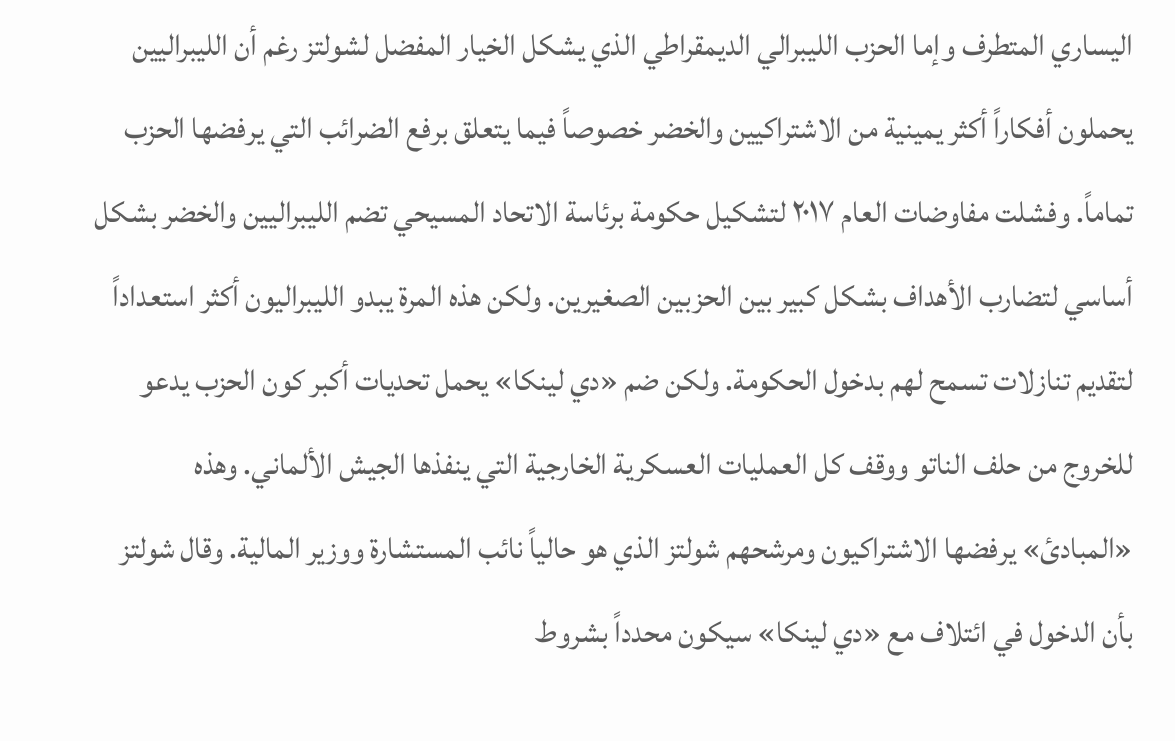اليساري المتطرف وإما الحزب الليبرالي الديمقراطي الذي يشكل الخيار المفضل لشولتز رغم أن الليبراليين يحملون أفكاراً أكثر يمينية من الاشتراكيين والخضر خصوصاً فيما يتعلق برفع الضرائب التي يرفضها الحزب تماماً. وفشلت مفاوضات العام ٢٠١٧ لتشكيل حكومة برئاسة الاتحاد المسيحي تضم الليبراليين والخضر بشكل أساسي لتضارب الأهداف بشكل كبير بين الحزبين الصغيرين. ولكن هذه المرة يبدو الليبراليون أكثر استعداداً لتقديم تنازلات تسمح لهم بدخول الحكومة. ولكن ضم «دي لينكا» يحمل تحديات أكبر كون الحزب يدعو للخروج من حلف الناتو ووقف كل العمليات العسكرية الخارجية التي ينفذها الجيش الألماني. وهذه «المبادئ» يرفضها الاشتراكيون ومرشحهم شولتز الذي هو حالياً نائب المستشارة ووزير المالية. وقال شولتز بأن الدخول في ائتلاف مع «دي لينكا» سيكون محدداً بشروط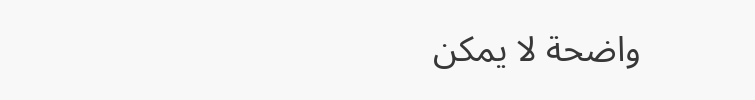واضحة لا يمكن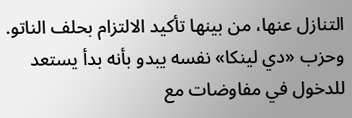التنازل عنها، من بينها تأكيد الالتزام بحلف الناتو. وحزب «دي لينكا» نفسه يبدو بأنه بدأ يستعد للدخول في مفاوضات مع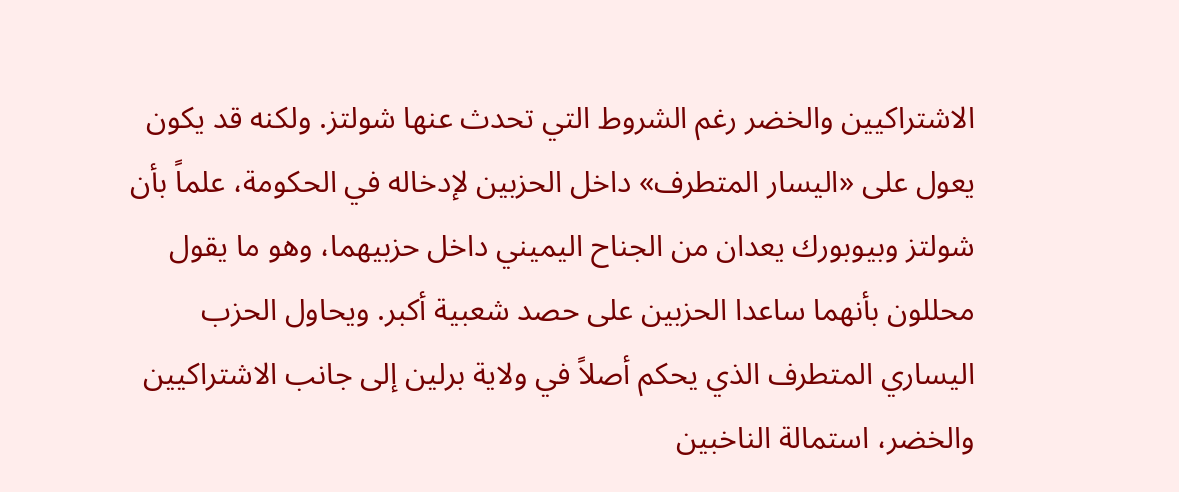الاشتراكيين والخضر رغم الشروط التي تحدث عنها شولتز. ولكنه قد يكون يعول على «اليسار المتطرف» داخل الحزبين لإدخاله في الحكومة، علماً بأن شولتز وبيوبورك يعدان من الجناح اليميني داخل حزبيهما، وهو ما يقول محللون بأنهما ساعدا الحزبين على حصد شعبية أكبر. ويحاول الحزب اليساري المتطرف الذي يحكم أصلاً في ولاية برلين إلى جانب الاشتراكيين والخضر، استمالة الناخبين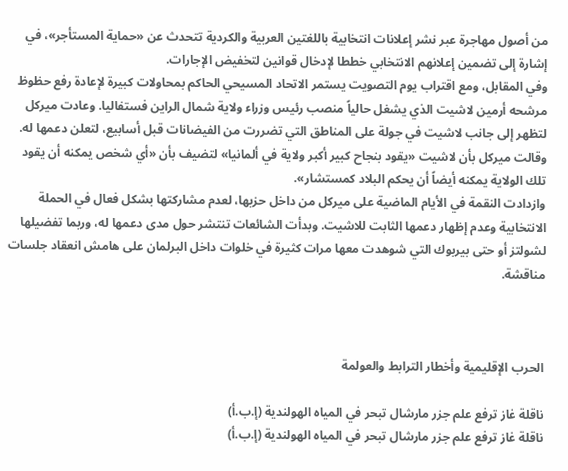من أصول مهاجرة عبر نشر إعلانات انتخابية باللغتين العربية والكردية تتحدث عن «حماية المستأجر»، في إشارة إلى تضمين إعلانهم الانتخابي خططا لإدخال قوانين لتخفيض الإجارات.
وفي المقابل، ومع اقتراب يوم التصويت يستمر الاتحاد المسيحي الحاكم بمحاولات كبيرة لإعادة رفع حظوظ مرشحه أرمين لاشيت الذي يشغل حالياً منصب رئيس وزراء ولاية شمال الراين فستفاليا. وعادت ميركل لتظهر إلى جانب لاشيت في جولة على المناطق التي تضررت من الفيضانات قبل أسابيع، لتعلن دعمها له. وقالت ميركل بأن لاشيت «يقود بنجاح كبير أكبر ولاية في ألمانيا» لتضيف بأن «أي شخص يمكنه أن يقود تلك الولاية يمكنه أيضاً أن يحكم البلاد كمستشار».
وازدادت النقمة في الأيام الماضية على ميركل من داخل حزبها، لعدم مشاركتها بشكل فعال في الحملة الانتخابية وعدم إظهار دعمها الثابت للاشيت. وبدأت الشائعات تنتشر حول مدى دعمها له، وربما تفضيلها لشولتز أو حتى بيربوك التي شوهدت معها مرات كثيرة في خلوات داخل البرلمان على هامش انعقاد جلسات مناقشة.



الحرب الإقليمية وأخطار الترابط والعولمة

ناقلة غاز ترفع علم جزر مارشال تبحر في المياه الهولندية (إ.ب.أ)
ناقلة غاز ترفع علم جزر مارشال تبحر في المياه الهولندية (إ.ب.أ)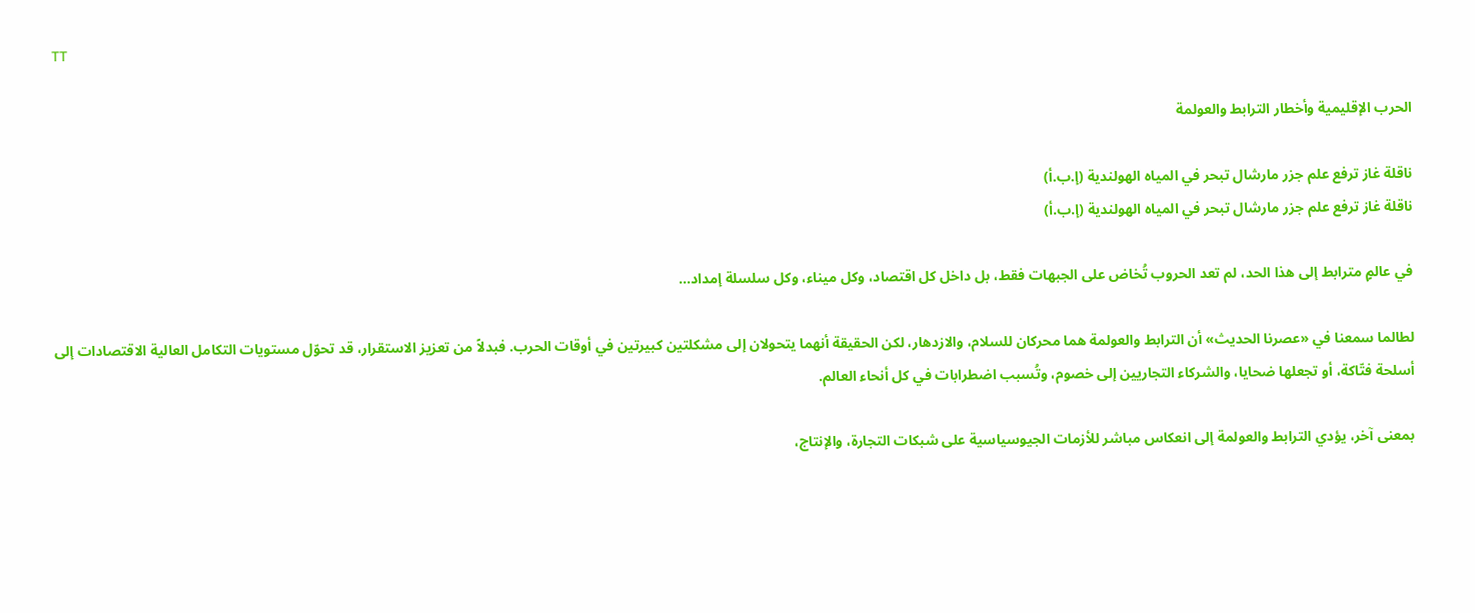TT

الحرب الإقليمية وأخطار الترابط والعولمة

ناقلة غاز ترفع علم جزر مارشال تبحر في المياه الهولندية (إ.ب.أ)
ناقلة غاز ترفع علم جزر مارشال تبحر في المياه الهولندية (إ.ب.أ)

في عالمٍ مترابط إلى هذا الحد، لم تعد الحروب تُخاض على الجبهات فقط، بل داخل كل اقتصاد، وكل ميناء، وكل سلسلة إمداد...

لطالما سمعنا في «عصرنا الحديث» أن الترابط والعولمة هما محركان للسلام، والازدهار، لكن الحقيقة أنهما يتحولان إلى مشكلتين كبيرتين في أوقات الحرب. فبدلاً من تعزيز الاستقرار، قد تحوّل مستويات التكامل العالية الاقتصادات إلى أسلحة فتّاكة، أو تجعلها ضحايا، والشركاء التجاريين إلى خصوم، وتُسبب اضطرابات في كل أنحاء العالم.

بمعنى آخر، يؤدي الترابط والعولمة إلى انعكاس مباشر للأزمات الجيوسياسية على شبكات التجارة، والإنتاج،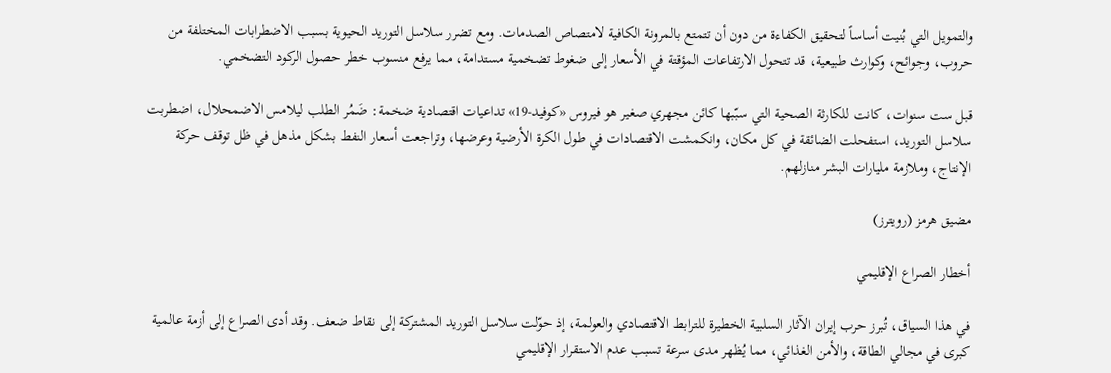والتمويل التي بُنيت أساساً لتحقيق الكفاءة من دون أن تتمتع بالمرونة الكافية لامتصاص الصدمات. ومع تضرر سلاسل التوريد الحيوية بسبب الاضطرابات المختلفة من حروب، وجوائح، وكوارث طبيعية، قد تتحول الارتفاعات المؤقتة في الأسعار إلى ضغوط تضخمية مستدامة، مما يرفع منسوب خطر حصول الركود التضخمي.

قبل ست سنوات، كانت للكارثة الصحية التي سبّبها كائن مجهري صغير هو فيروس «كوفيد-19» تداعيات اقتصادية ضخمة: ضَمُر الطلب ليلامس الاضمحلال، اضطربت سلاسل التوريد، استفحلت الضائقة في كل مكان، وانكمشت الاقتصادات في طول الكرة الأرضية وعرضها، وتراجعت أسعار النفط بشكل مذهل في ظل توقف حركة الإنتاج، وملازمة مليارات البشر منازلهم.

مضيق هرمز (رويترز)

أخطار الصراع الإقليمي

في هذا السياق، تُبرز حرب إيران الآثار السلبية الخطيرة للترابط الاقتصادي والعولمة، إذ حوّلت سلاسل التوريد المشتركة إلى نقاط ضعف. وقد أدى الصراع إلى أزمة عالمية كبرى في مجالي الطاقة، والأمن الغذائي، مما يُظهر مدى سرعة تسبب عدم الاستقرار الإقليمي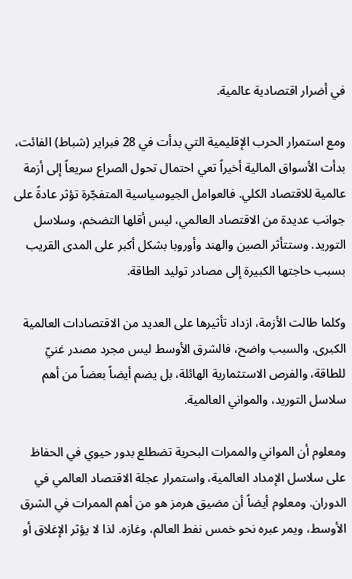في أضرار اقتصادية عالمية.

ومع استمرار الحرب الإقليمية التي بدأت في 28 فبراير (شباط) الفائت، بدأت الأسواق المالية أخيراً تعي احتمال تحول الصراع سريعاً إلى أزمة عالمية للاقتصاد الكلي. فالعوامل الجيوسياسية المتفجّرة تؤثر عادةً على جوانب عديدة من الاقتصاد العالمي، ليس أقلها التضخم، وسلاسل التوريد. وستتأثر الصين والهند وأوروبا بشكل أكبر على المدى القريب بسبب حاجتها الكبيرة إلى مصادر توليد الطاقة.

وكلما طالت الأزمة، ازداد تأثيرها على العديد من الاقتصادات العالمية الكبرى. والسبب واضح، فالشرق الأوسط ليس مجرد مصدر غنيّ للطاقة، والفرص الاستثمارية الهائلة، بل يضم أيضاً بعضاً من أهم سلاسل التوريد، والمواني العالمية.

ومعلوم أن المواني والممرات البحرية تضطلع بدور حيوي في الحفاظ على سلاسل الإمداد العالمية، واستمرار عجلة الاقتصاد العالمي في الدوران. ومعلوم أيضاً أن مضيق هرمز هو من أهم الممرات في الشرق الأوسط، ويمر عبره نحو خمس نفط العالم، وغازه. لذا لا يؤثر الإغلاق أو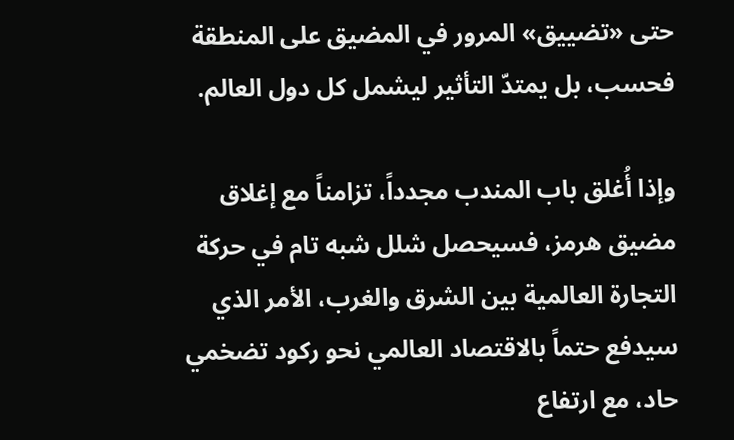حتى «تضييق» المرور في المضيق على المنطقة فحسب، بل يمتدّ التأثير ليشمل كل دول العالم.

وإذا أُغلق باب المندب مجدداً، تزامناً مع إغلاق مضيق هرمز، فسيحصل شلل شبه تام في حركة التجارة العالمية بين الشرق والغرب، الأمر الذي سيدفع حتماً بالاقتصاد العالمي نحو ركود تضخمي حاد، مع ارتفاع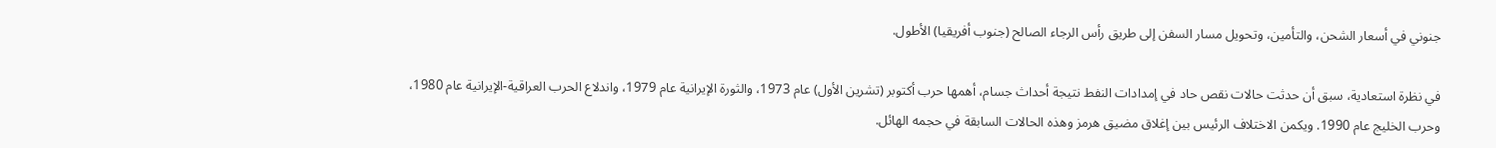جنوني في أسعار الشحن، والتأمين، وتحويل مسار السفن إلى طريق رأس الرجاء الصالح (جنوب أفريقيا) الأطول.

في نظرة استعادية، سبق أن حدثت حالات نقص حاد في إمدادات النفط نتيجة أحداث جسام، أهمها حرب أكتوبر (تشرين الأول) عام 1973، والثورة الإيرانية عام 1979، واندلاع الحرب العراقية-الإيرانية عام 1980، وحرب الخليج عام 1990. ويكمن الاختلاف الرئيس بين إغلاق مضيق هرمز وهذه الحالات السابقة في حجمه الهائل.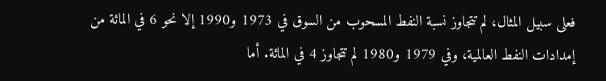فعلى سبيل المثال، لم تتجاوز نسبة النفط المسحوب من السوق في 1973 و1990 إلا نحو 6 في المائة من إمدادات النفط العالمية، وفي 1979 و1980 لم تتجاوز 4 في المائة. أما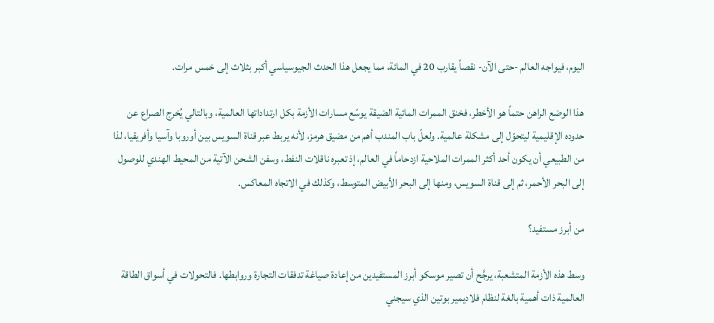اليوم، فيواجه العالم -حتى الآن- نقصاً يقارب 20 في المائة، مما يجعل هذا الحدث الجيوسياسي أكبر بثلاث إلى خمس مرات.

هذا الوضع الراهن حتماً هو الأخطر، فخنق الممرات المائية الضيقة يوسّع مسارات الأزمة بكل ارتداداتها العالمية، وبالتالي يُخرج الصراع عن حدوده الإقليمية ليتحوّل إلى مشكلة عالمية. ولعلّ باب المندب أهم من مضيق هرمز، لأنه يربط عبر قناة السويس بين أوروبا وآسيا وأفريقيا، لذا من الطبيعي أن يكون أحد أكثر الممرات الملاحية ازدحاماً في العالم، إذ تعبره ناقلات النفط، وسفن الشحن الآتية من المحيط الهندي للوصول إلى البحر الأحمر، ثم إلى قناة السويس، ومنها إلى البحر الأبيض المتوسط، وكذلك في الاتجاه المعاكس.

من أبرز مستفيد؟

وسط هذه الأزمة المتشعبة، يرجَّح أن تصير موسكو أبرز المستفيدين من إعادة صياغة تدفقات التجارة وروابطها. فالتحولات في أسواق الطاقة العالمية ذات أهمية بالغة لنظام فلاديمير بوتين الذي سيجني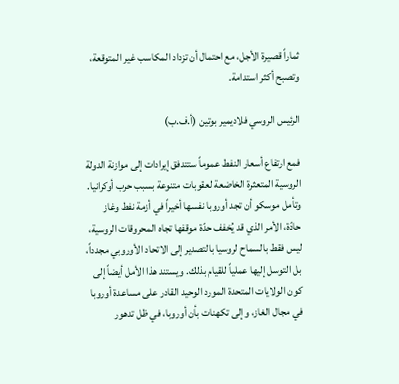ثماراً قصيرة الأجل، مع احتمال أن تزداد المكاسب غير المتوقعة، وتصبح أكثر استدامة.

الرئيس الروسي فلاديمير بوتين (أ.ف.ب)

فمع ارتفاع أسعار النفط عموماً ستتدفق إيرادات إلى موازنة الدولة الروسية المتعثرة الخاضعة لعقوبات متنوعة بسبب حرب أوكرانيا. وتأمل موسكو أن تجد أوروبا نفسها أخيراً في أزمة نفط وغاز حادّة، الأمر الذي قد يُخفف حدّة موقفها تجاه المحروقات الروسية، ليس فقط بالسماح لروسيا بالتصدير إلى الاتحاد الأوروبي مجدداً، بل التوسل إليها عملياً للقيام بذلك. ويستند هذا الأمل أيضاً إلى كون الولايات المتحدة المورد الوحيد القادر على مساعدة أوروبا في مجال الغاز، وإلى تكهنات بأن أوروبا، في ظل تدهور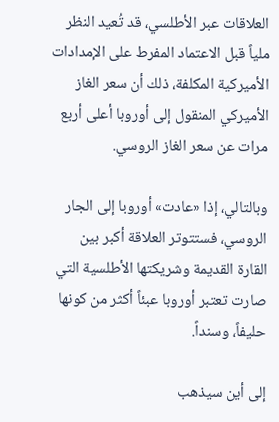العلاقات عبر الأطلسي، قد تُعيد النظر ملياً قبل الاعتماد المفرط على الإمدادات الأميركية المكلفة، ذلك أن سعر الغاز الأميركي المنقول إلى أوروبا أعلى أربع مرات عن سعر الغاز الروسي.

وبالتالي، إذا «عادت» أوروبا إلى الجار الروسي، فستتوتر العلاقة أكبر بين القارة القديمة وشريكتها الأطلسية التي صارت تعتبر أوروبا عبئاً أكثر من كونها حليفاً، وسنداً.

إلى أين سيذهب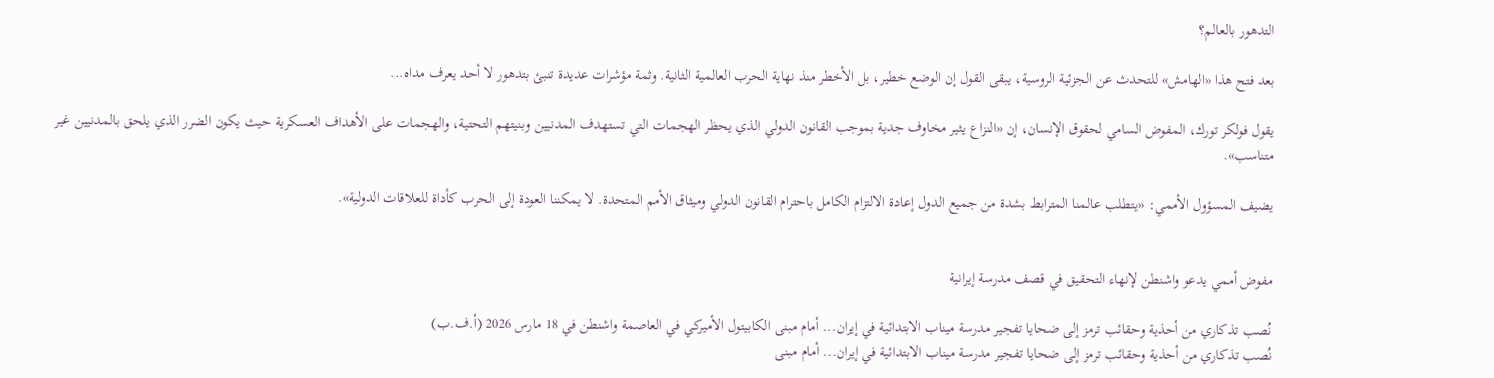التدهور بالعالم؟

بعد فتح هذا «الهامش» للتحدث عن الجزئية الروسية، يبقى القول إن الوضع خطير، بل الأخطر منذ نهاية الحرب العالمية الثانية. وثمة مؤشرات عديدة تنبئ بتدهور لا أحد يعرف مداه...

يقول فولكر تورك، المفوض السامي لحقوق الإنسان، إن «النزاع يثير مخاوف جدية بموجب القانون الدولي الذي يحظر الهجمات التي تستهدف المدنيين وبنيتهم التحتية، والهجمات على الأهداف العسكرية حيث يكون الضرر الذي يلحق بالمدنيين غير متناسب».

يضيف المسؤول الأممي: «يتطلب عالمنا المترابط بشدة من جميع الدول إعادة الالتزام الكامل باحترام القانون الدولي وميثاق الأمم المتحدة. لا يمكننا العودة إلى الحرب كأداة للعلاقات الدولية».


مفوض أممي يدعو واشنطن لإنهاء التحقيق في قصف مدرسة إيرانية

نُصب تذكاري من أحذية وحقائب ترمز إلى ضحايا تفجير مدرسة ميناب الابتدائية في إيران... أمام مبنى الكابيتول الأميركي في العاصمة واشنطن في 18 مارس 2026 (أ.ف.ب)
نُصب تذكاري من أحذية وحقائب ترمز إلى ضحايا تفجير مدرسة ميناب الابتدائية في إيران... أمام مبنى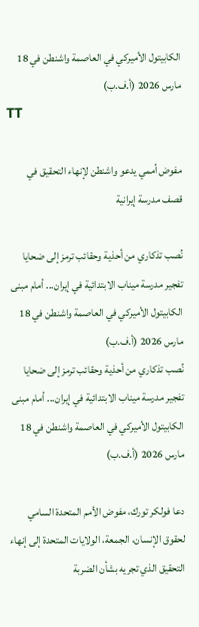الكابيتول الأميركي في العاصمة واشنطن في 18 مارس 2026 (أ.ف.ب)
TT

مفوض أممي يدعو واشنطن لإنهاء التحقيق في قصف مدرسة إيرانية

نُصب تذكاري من أحذية وحقائب ترمز إلى ضحايا تفجير مدرسة ميناب الابتدائية في إيران... أمام مبنى الكابيتول الأميركي في العاصمة واشنطن في 18 مارس 2026 (أ.ف.ب)
نُصب تذكاري من أحذية وحقائب ترمز إلى ضحايا تفجير مدرسة ميناب الابتدائية في إيران... أمام مبنى الكابيتول الأميركي في العاصمة واشنطن في 18 مارس 2026 (أ.ف.ب)

دعا فولكر تورك، مفوض الأمم المتحدة السامي لحقوق الإنسان، الجمعة، الولايات المتحدة إلى إنهاء التحقيق الذي تجريه بشأن الضربة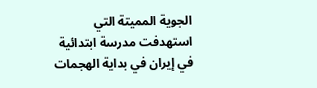الجوية المميتة التي استهدفت مدرسة ابتدائية في إيران في بداية الهجمات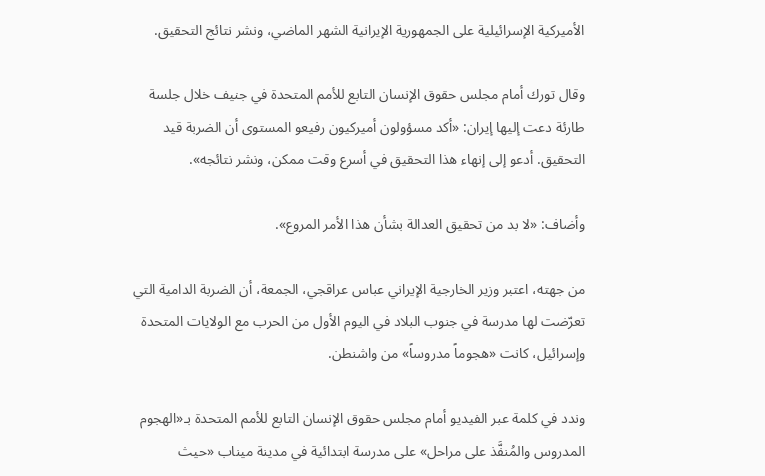الأميركية الإسرائيلية على الجمهورية الإيرانية الشهر الماضي، ونشر نتائج التحقيق.

وقال تورك أمام مجلس حقوق الإنسان التابع للأمم المتحدة في جنيف خلال جلسة طارئة دعت إليها إيران: «أكد مسؤولون أميركيون رفيعو المستوى أن الضربة قيد التحقيق. أدعو إلى إنهاء هذا التحقيق في أسرع وقت ممكن، ونشر نتائجه».

وأضاف: «لا بد من تحقيق العدالة بشأن هذا الأمر المروع».

من جهته، اعتبر وزير الخارجية الإيراني عباس عراقجي، الجمعة، أن الضربة الدامية التي تعرّضت لها مدرسة في جنوب البلاد في اليوم الأول من الحرب مع الولايات المتحدة وإسرائيل، كانت «هجوماً مدروساً» من واشنطن.

وندد في كلمة عبر الفيديو أمام مجلس حقوق الإنسان التابع للأمم المتحدة بـ«الهجوم المدروس والمُنفَّذ على مراحل» على مدرسة ابتدائية في مدينة ميناب «حيث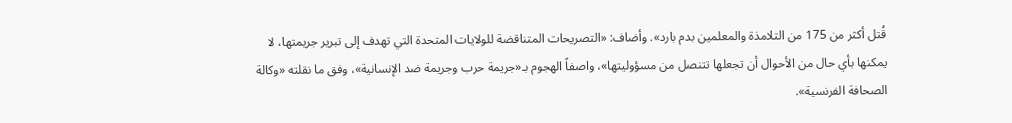قُتل أكثر من 175 من التلامذة والمعلمين بدم بارد». وأضاف: «التصريحات المتناقضة للولايات المتحدة التي تهدف إلى تبرير جريمتها، لا يمكنها بأي حال من الأحوال أن تجعلها تتنصل من مسؤوليتها»، واصفاً الهجوم بـ«جريمة حرب وجريمة ضد الإنسانية»، وفق ما نقلته «وكالة الصحافة الفرنسية».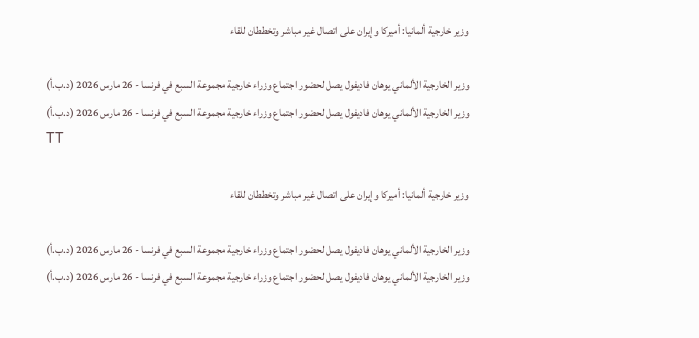وزير خارجية ألمانيا: أميركا وإيران على اتصال غير مباشر وتخططان للقاء

وزير الخارجية الألماني يوهان فاديفول يصل لحضور اجتماع وزراء خارجية مجموعة السبع في فرنسا - 26 مارس 2026 (د.ب.أ)
وزير الخارجية الألماني يوهان فاديفول يصل لحضور اجتماع وزراء خارجية مجموعة السبع في فرنسا - 26 مارس 2026 (د.ب.أ)
TT

وزير خارجية ألمانيا: أميركا وإيران على اتصال غير مباشر وتخططان للقاء

وزير الخارجية الألماني يوهان فاديفول يصل لحضور اجتماع وزراء خارجية مجموعة السبع في فرنسا - 26 مارس 2026 (د.ب.أ)
وزير الخارجية الألماني يوهان فاديفول يصل لحضور اجتماع وزراء خارجية مجموعة السبع في فرنسا - 26 مارس 2026 (د.ب.أ)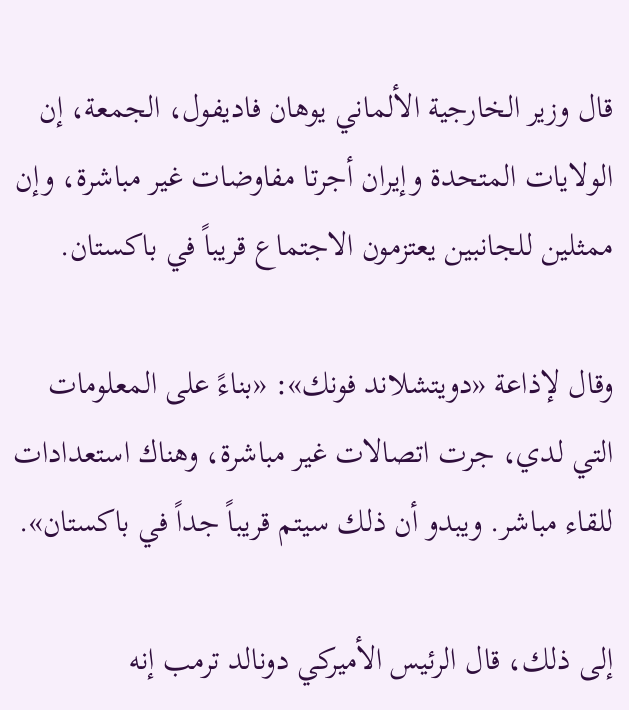قال وزير الخارجية الألماني يوهان فاديفول، الجمعة، إن الولايات المتحدة وإيران أجرتا مفاوضات غير مباشرة، وإن ممثلين للجانبين يعتزمون الاجتماع قريباً في باكستان.

وقال لإذاعة «دويتشلاند فونك»: «بناءً على المعلومات التي لدي، جرت اتصالات غير مباشرة، وهناك استعدادات للقاء مباشر. ويبدو أن ذلك سيتم قريباً جداً في باكستان».

إلى ذلك، قال الرئيس الأميركي دونالد ترمب إنه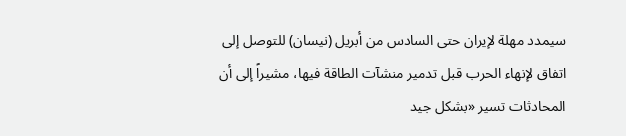سيمدد مهلة لإيران حتى السادس من أبريل (نيسان) للتوصل إلى اتفاق لإنهاء الحرب قبل تدمير منشآت الطاقة فيها، مشيراً إلى أن المحادثات تسير «بشكل جيد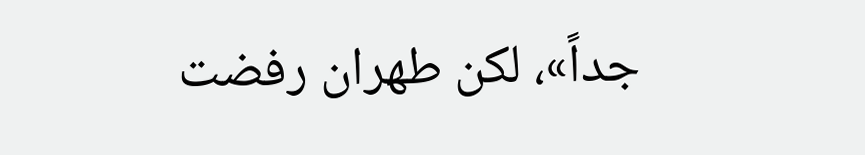جداً»، لكن طهران رفضت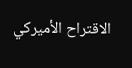الاقتراح الأميركي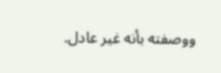ووصفته بأنه غير عادل.